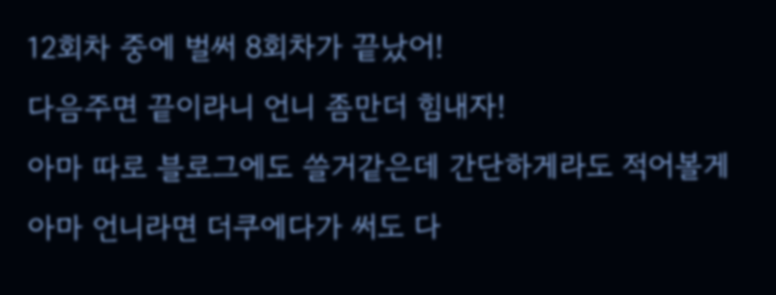12회차 중에 벌써 8회차가 끝났어!
다음주면 끝이라니 언니 좀만더 힘내자!
아마 따로 블로그에도 쓸거같은데 간단하게라도 적어볼게
아마 언니라면 더쿠에다가 써도 다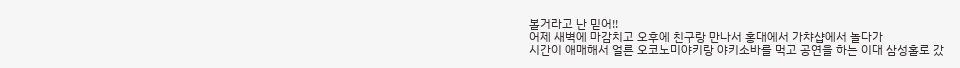볼거라고 난 믿어!!
어제 새벽에 마감치고 오후에 친구랑 만나서 홍대에서 가챠샵에서 놀다가
시간이 애매해서 얼른 오코노미야키랑 야키소바를 먹고 공연을 하는 이대 삼성홀로 갔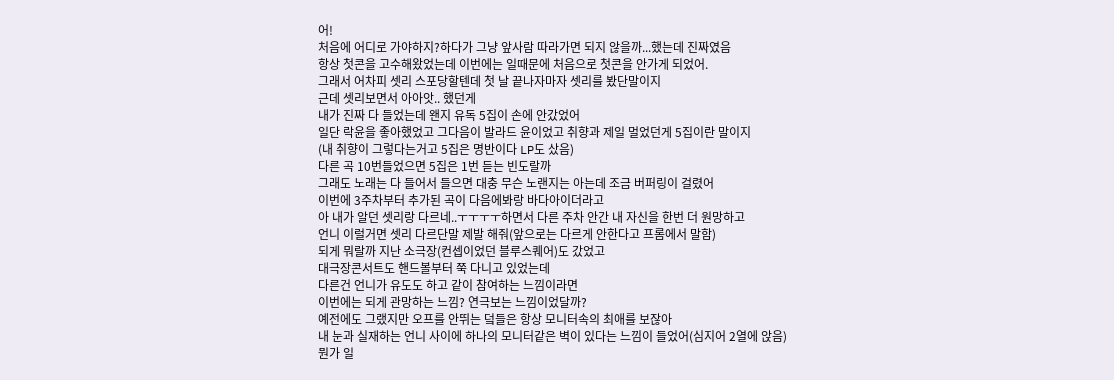어!
처음에 어디로 가야하지?하다가 그냥 앞사람 따라가면 되지 않을까...했는데 진짜였음
항상 첫콘을 고수해왔었는데 이번에는 일때문에 처음으로 첫콘을 안가게 되었어.
그래서 어차피 셋리 스포당할텐데 첫 날 끝나자마자 셋리를 봤단말이지
근데 셋리보면서 아아앗.. 했던게
내가 진짜 다 들었는데 왠지 유독 5집이 손에 안갔었어
일단 락윤을 좋아했었고 그다음이 발라드 윤이었고 취향과 제일 멀었던게 5집이란 말이지
(내 취향이 그렇다는거고 5집은 명반이다 LP도 샀음)
다른 곡 10번들었으면 5집은 1번 듣는 빈도랄까
그래도 노래는 다 들어서 들으면 대충 무슨 노랜지는 아는데 조금 버퍼링이 걸렸어
이번에 3주차부터 추가된 곡이 다음에봐랑 바다아이더라고
아 내가 알던 셋리랑 다르네..ㅜㅜㅜㅜ하면서 다른 주차 안간 내 자신을 한번 더 원망하고
언니 이럴거면 셋리 다르단말 제발 해줘(앞으로는 다르게 안한다고 프롬에서 말함)
되게 뭐랄까 지난 소극장(컨셉이었던 블루스퀘어)도 갔었고
대극장콘서트도 핸드볼부터 쭉 다니고 있었는데
다른건 언니가 유도도 하고 같이 참여하는 느낌이라면
이번에는 되게 관망하는 느낌? 연극보는 느낌이었달까?
예전에도 그랬지만 오프를 안뛰는 덬들은 항상 모니터속의 최애를 보잖아
내 눈과 실재하는 언니 사이에 하나의 모니터같은 벽이 있다는 느낌이 들었어(심지어 2열에 앉음)
뭔가 일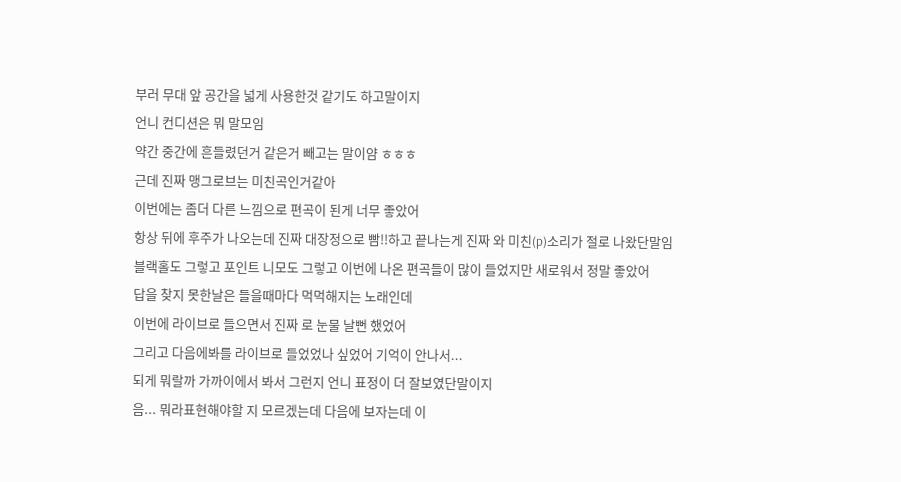부러 무대 앞 공간을 넓게 사용한것 같기도 하고말이지
언니 컨디션은 뭐 말모임
약간 중간에 흔들렸던거 같은거 빼고는 말이얌 ㅎㅎㅎ
근데 진짜 맹그로브는 미친곡인거같아
이번에는 좀더 다른 느낌으로 편곡이 된게 너무 좋았어
항상 뒤에 후주가 나오는데 진짜 대장정으로 빰!!하고 끝나는게 진짜 와 미친(p)소리가 절로 나왔단말임
블랙홀도 그렇고 포인트 니모도 그렇고 이번에 나온 편곡들이 많이 들었지만 새로워서 정말 좋았어
답을 찾지 못한날은 들을때마다 먹먹해지는 노래인데
이번에 라이브로 들으면서 진짜 로 눈물 날뻔 했었어
그리고 다음에봐를 라이브로 들었었나 싶었어 기억이 안나서...
되게 뭐랄까 가까이에서 봐서 그런지 언니 표정이 더 잘보였단말이지
음... 뭐라표현해야할 지 모르겠는데 다음에 보자는데 이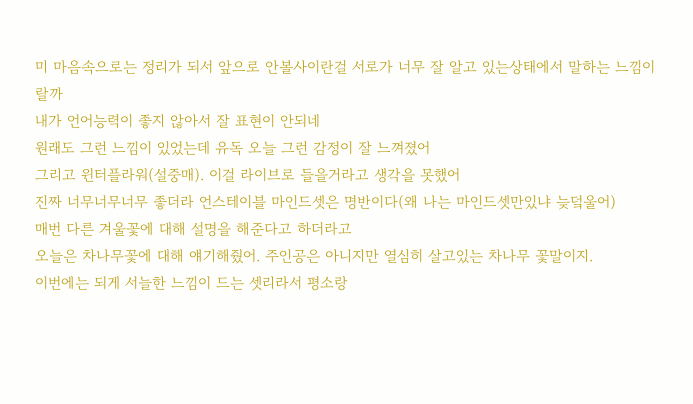미 마음속으로는 정리가 되서 앞으로 안볼사이란걸 서로가 너무 잘 알고 있는상태에서 말하는 느낌이랄까
내가 언어능력이 좋지 않아서 잘 표현이 안되네
원래도 그런 느낌이 있었는데 유독 오늘 그런 감정이 잘 느껴졌어
그리고 윈터플라워(설중매). 이걸 라이브로 들을거라고 생각을 못했어
진짜 너무너무너무 좋더라 언스테이블 마인드셋은 명반이다(왜 나는 마인드셋만있냐 늦덬울어)
매번 다른 겨울꽃에 대해 설명을 해준다고 하더라고
오늘은 차나무꽃에 대해 얘기해줬어. 주인공은 아니지만 열심히 살고있는 차나무 꽃말이지.
이번에는 되게 서늘한 느낌이 드는 셋리라서 평소랑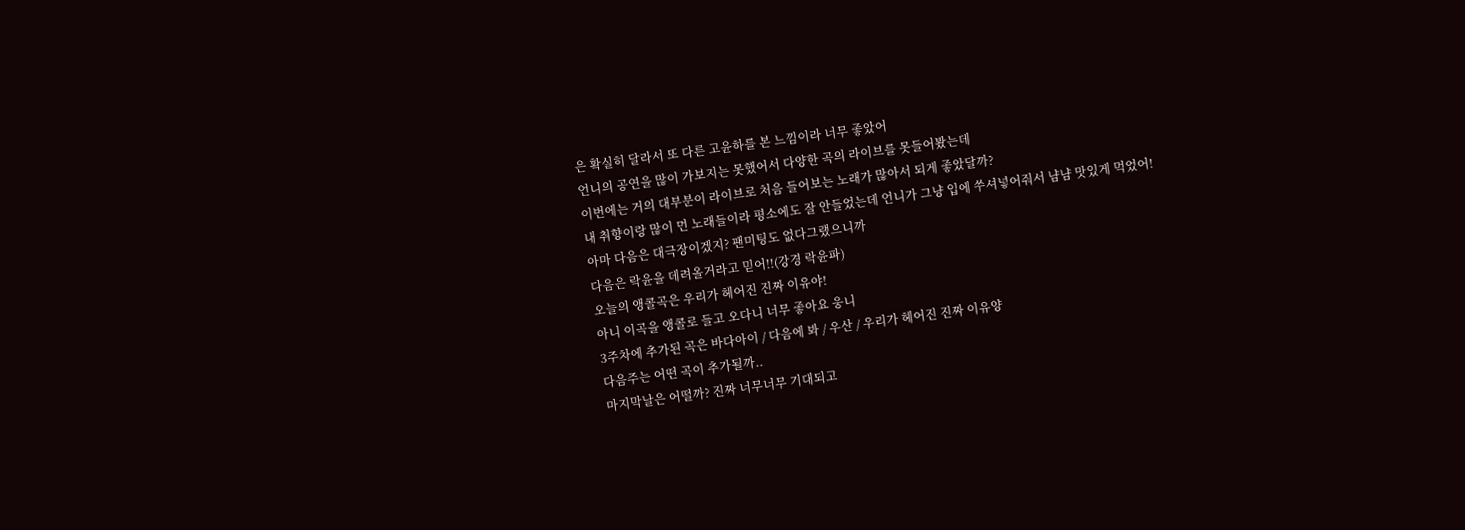은 확실히 달라서 또 다른 고윤하를 본 느낌이라 너무 좋았어
언니의 공연을 많이 가보지는 못했어서 다양한 곡의 라이브를 못들어봤는데
이번에는 거의 대부분이 라이브로 처음 들어보는 노래가 많아서 되게 좋았달까?
내 취향이랑 많이 먼 노래들이라 평소에도 잘 안들었는데 언니가 그냥 입에 쑤셔넣어줘서 냠냠 맛있게 먹었어!
아마 다음은 대극장이겠지? 팬미팅도 없다그랬으니까
다음은 락윤을 데려올거라고 믿어!!(강경 락윤파)
오늘의 앵콜곡은 우리가 헤어진 진짜 이유야!
아니 이곡을 앵콜로 들고 오다니 너무 좋아요 웅니
3주차에 추가된 곡은 바다아이 / 다음에 봐 / 우산 / 우리가 헤어진 진짜 이유양
다음주는 어떤 곡이 추가될까..
마지막날은 어떨까? 진짜 너무너무 기대되고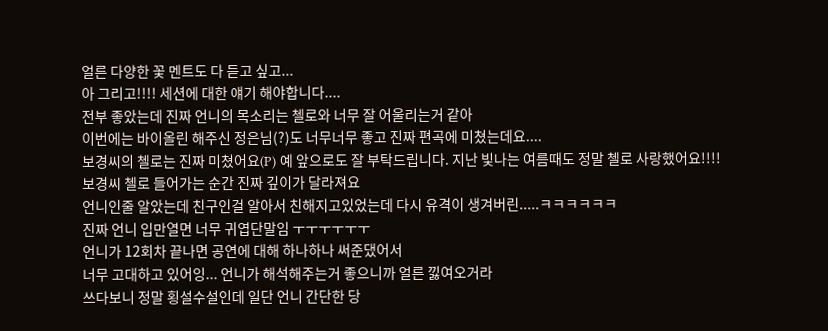얼른 다양한 꽃 멘트도 다 듣고 싶고...
아 그리고!!!! 세션에 대한 얘기 해야합니다....
전부 좋았는데 진짜 언니의 목소리는 첼로와 너무 잘 어울리는거 같아
이번에는 바이올린 해주신 정은님(?)도 너무너무 좋고 진짜 편곡에 미쳤는데요....
보경씨의 첼로는 진짜 미쳤어요(P) 예 앞으로도 잘 부탁드립니다. 지난 빛나는 여름때도 정말 첼로 사랑했어요!!!!
보경씨 첼로 들어가는 순간 진짜 깊이가 달라져요
언니인줄 알았는데 친구인걸 알아서 친해지고있었는데 다시 유격이 생겨버린.....ㅋㅋㅋㅋㅋㅋ
진짜 언니 입만열면 너무 귀엽단말임 ㅜㅜㅜㅜㅜㅜ
언니가 12회차 끝나면 공연에 대해 하나하나 써준댔어서
너무 고대하고 있어잉... 언니가 해석해주는거 좋으니까 얼른 낋여오거라
쓰다보니 정말 횡설수설인데 일단 언니 간단한 당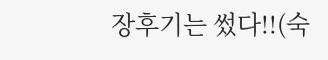장후기는 썼다!!(숙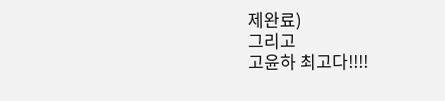제완료)
그리고
고윤하 최고다!!!!